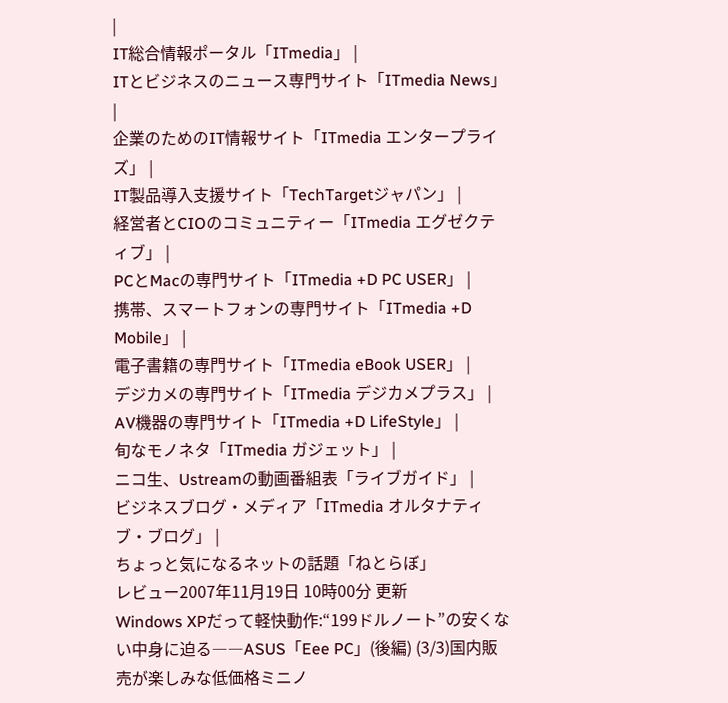|
IT総合情報ポータル「ITmedia」 |
ITとビジネスのニュース専門サイト「ITmedia News」 |
企業のためのIT情報サイト「ITmedia エンタープライズ」 |
IT製品導入支援サイト「TechTargetジャパン」 |
経営者とCIOのコミュニティー「ITmedia エグゼクティブ」 |
PCとMacの専門サイト「ITmedia +D PC USER」 |
携帯、スマートフォンの専門サイト「ITmedia +D Mobile」 |
電子書籍の専門サイト「ITmedia eBook USER」 |
デジカメの専門サイト「ITmedia デジカメプラス」 |
AV機器の専門サイト「ITmedia +D LifeStyle」 |
旬なモノネタ「ITmedia ガジェット」 |
ニコ生、Ustreamの動画番組表「ライブガイド」 |
ビジネスブログ・メディア「ITmedia オルタナティブ・ブログ」 |
ちょっと気になるネットの話題「ねとらぼ」
レビュー2007年11月19日 10時00分 更新
Windows XPだって軽快動作:“199ドルノート”の安くない中身に迫る――ASUS「Eee PC」(後編) (3/3)国内販売が楽しみな低価格ミニノ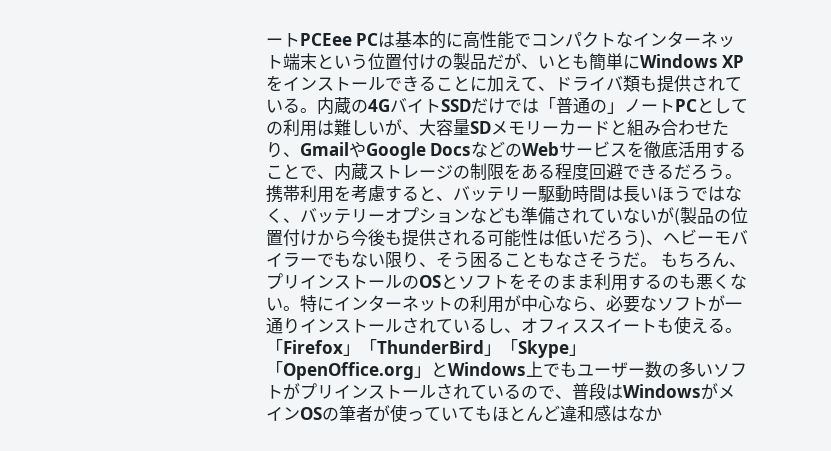ートPCEee PCは基本的に高性能でコンパクトなインターネット端末という位置付けの製品だが、いとも簡単にWindows XPをインストールできることに加えて、ドライバ類も提供されている。内蔵の4GバイトSSDだけでは「普通の」ノートPCとしての利用は難しいが、大容量SDメモリーカードと組み合わせたり、GmailやGoogle DocsなどのWebサービスを徹底活用することで、内蔵ストレージの制限をある程度回避できるだろう。 携帯利用を考慮すると、バッテリー駆動時間は長いほうではなく、バッテリーオプションなども準備されていないが(製品の位置付けから今後も提供される可能性は低いだろう)、ヘビーモバイラーでもない限り、そう困ることもなさそうだ。 もちろん、プリインストールのOSとソフトをそのまま利用するのも悪くない。特にインターネットの利用が中心なら、必要なソフトが一通りインストールされているし、オフィススイートも使える。「Firefox」「ThunderBird」「Skype」「OpenOffice.org」とWindows上でもユーザー数の多いソフトがプリインストールされているので、普段はWindowsがメインOSの筆者が使っていてもほとんど違和感はなか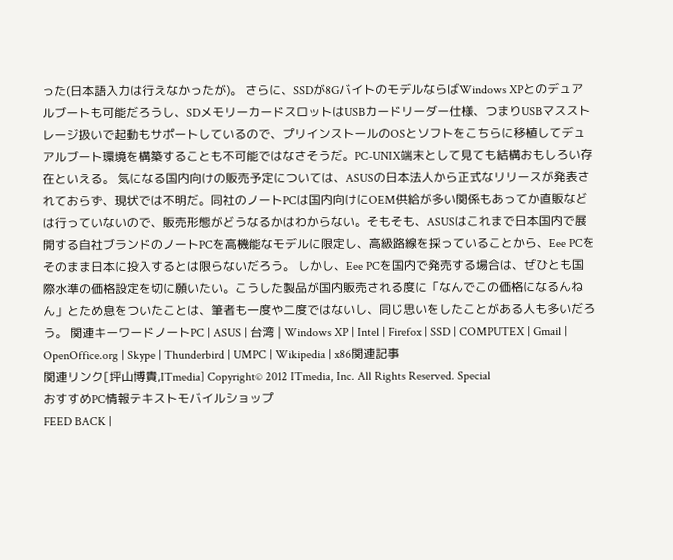った(日本語入力は行えなかったが)。 さらに、SSDが8GバイトのモデルならばWindows XPとのデュアルブートも可能だろうし、SDメモリーカードスロットはUSBカードリーダー仕様、つまりUSBマスストレージ扱いで起動もサポートしているので、プリインストールのOSとソフトをこちらに移植してデュアルブート環境を構築することも不可能ではなさそうだ。PC-UNIX端末として見ても結構おもしろい存在といえる。 気になる国内向けの販売予定については、ASUSの日本法人から正式なリリースが発表されておらず、現状では不明だ。同社のノートPCは国内向けにOEM供給が多い関係もあってか直販などは行っていないので、販売形態がどうなるかはわからない。そもそも、ASUSはこれまで日本国内で展開する自社ブランドのノートPCを高機能なモデルに限定し、高級路線を採っていることから、Eee PCをそのまま日本に投入するとは限らないだろう。 しかし、Eee PCを国内で発売する場合は、ぜひとも国際水準の価格設定を切に願いたい。こうした製品が国内販売される度に「なんでこの価格になるんねん」とため息をついたことは、筆者も一度や二度ではないし、同じ思いをしたことがある人も多いだろう。 関連キーワードノートPC | ASUS | 台湾 | Windows XP | Intel | Firefox | SSD | COMPUTEX | Gmail | OpenOffice.org | Skype | Thunderbird | UMPC | Wikipedia | x86関連記事
関連リンク[坪山博貴,ITmedia] Copyright© 2012 ITmedia, Inc. All Rights Reserved. Special
おすすめPC情報テキストモバイルショップ
FEED BACK |